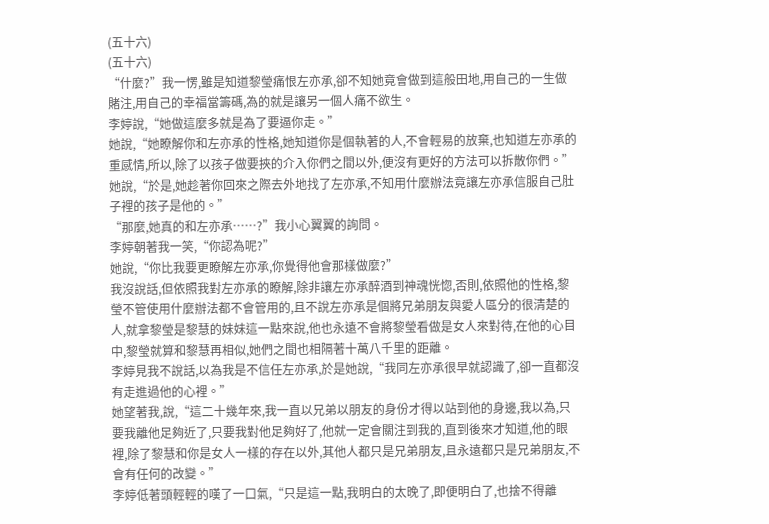(五十六)
(五十六)
“什麼?”我一愣,雖是知道黎瑩痛恨左亦承,卻不知她竟會做到這般田地,用自己的一生做賭注,用自己的幸福當籌碼,為的就是讓另一個人痛不欲生。
李婷說,“她做這麼多就是為了要逼你走。”
她說,“她瞭解你和左亦承的性格,她知道你是個執著的人,不會輕易的放棄,也知道左亦承的重感情,所以,除了以孩子做要挾的介入你們之間以外,便沒有更好的方法可以拆散你們。”
她說,“於是,她趁著你回來之際去外地找了左亦承,不知用什麼辦法竟讓左亦承信服自己肚子裡的孩子是他的。”
“那麼,她真的和左亦承……?”我小心翼翼的詢問。
李婷朝著我一笑,“你認為呢?”
她說,“你比我要更瞭解左亦承,你覺得他會那樣做麼?”
我沒說話,但依照我對左亦承的瞭解,除非讓左亦承醉酒到神魂恍惚,否則,依照他的性格,黎瑩不管使用什麼辦法都不會管用的,且不說左亦承是個將兄弟朋友與愛人區分的很清楚的人,就拿黎瑩是黎慧的妹妹這一點來說,他也永遠不會將黎瑩看做是女人來對待,在他的心目中,黎瑩就算和黎慧再相似,她們之間也相隔著十萬八千里的距離。
李婷見我不說話,以為我是不信任左亦承,於是她說,“我同左亦承很早就認識了,卻一直都沒有走進過他的心裡。”
她望著我,說,“這二十幾年來,我一直以兄弟以朋友的身份才得以站到他的身邊,我以為,只要我離他足夠近了,只要我對他足夠好了,他就一定會關注到我的,直到後來才知道,他的眼裡,除了黎慧和你是女人一樣的存在以外,其他人都只是兄弟朋友,且永遠都只是兄弟朋友,不會有任何的改變。”
李婷低著頭輕輕的嘆了一口氣,“只是這一點,我明白的太晚了,即便明白了,也捨不得離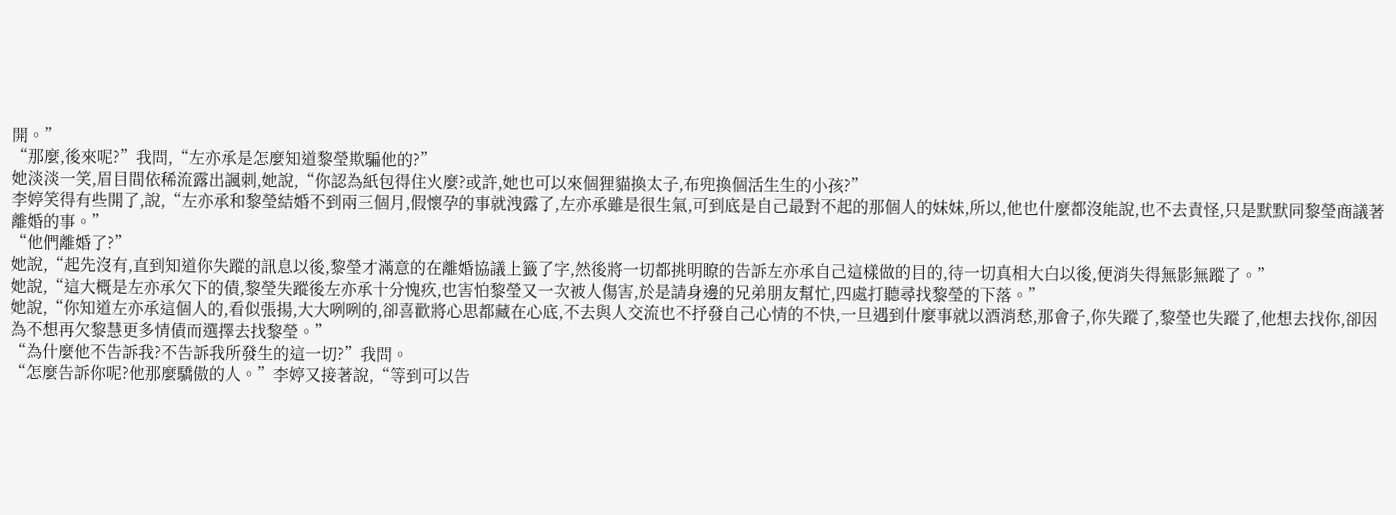開。”
“那麼,後來呢?”我問,“左亦承是怎麼知道黎瑩欺騙他的?”
她淡淡一笑,眉目間依稀流露出諷刺,她說,“你認為紙包得住火麼?或許,她也可以來個狸貓換太子,布兜換個活生生的小孩?”
李婷笑得有些開了,說,“左亦承和黎瑩結婚不到兩三個月,假懷孕的事就洩露了,左亦承雖是很生氣,可到底是自己最對不起的那個人的妹妹,所以,他也什麼都沒能說,也不去責怪,只是默默同黎瑩商議著離婚的事。”
“他們離婚了?”
她說,“起先沒有,直到知道你失蹤的訊息以後,黎瑩才滿意的在離婚協議上籤了字,然後將一切都挑明瞭的告訴左亦承自己這樣做的目的,待一切真相大白以後,便消失得無影無蹤了。”
她說,“這大概是左亦承欠下的債,黎瑩失蹤後左亦承十分愧疚,也害怕黎瑩又一次被人傷害,於是請身邊的兄弟朋友幫忙,四處打聽尋找黎瑩的下落。”
她說,“你知道左亦承這個人的,看似張揚,大大咧咧的,卻喜歡將心思都藏在心底,不去與人交流也不抒發自己心情的不快,一旦遇到什麼事就以酒消愁,那會子,你失蹤了,黎瑩也失蹤了,他想去找你,卻因為不想再欠黎慧更多情債而選擇去找黎瑩。”
“為什麼他不告訴我?不告訴我所發生的這一切?”我問。
“怎麼告訴你呢?他那麼驕傲的人。”李婷又接著說,“等到可以告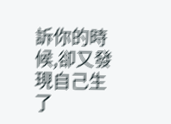訴你的時候,卻又發現自己生了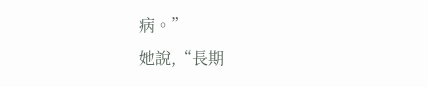病。”
她說,“長期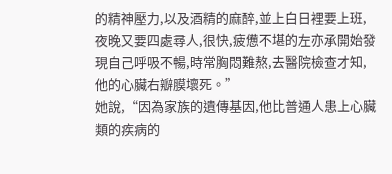的精神壓力,以及酒精的麻醉,並上白日裡要上班,夜晚又要四處尋人,很快,疲憊不堪的左亦承開始發現自己呼吸不暢,時常胸悶難熬,去醫院檢查才知,他的心臟右瓣膜壞死。”
她說,“因為家族的遺傳基因,他比普通人患上心臟類的疾病的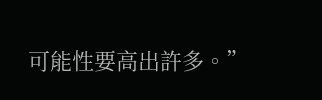可能性要高出許多。”